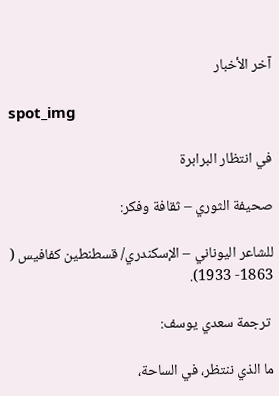آخر الأخبار

spot_img

في انتظار البرابرة

صحيفة الثوري – ثقافة وفكر:

للشاعر اليوناني – الإسكندري/ قسطنطين كفافيس ( 1863- 1933).

 ترجمة سعدي يوسف:

ما الذي ننتظر، في الساحة،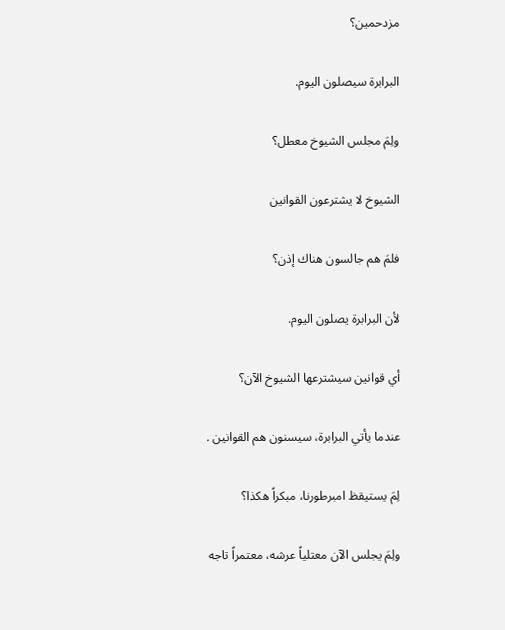مزدحمين؟

البرابرة سيصلون اليوم.

ولِمَ مجلس الشيوخ معطل؟

الشيوخ لا يشترعون القوانين

فلمَ هم جالسون هناك إذن؟

لأن البرابرة يصلون اليوم.

أي قوانين سيشترعها الشيوخ الآن؟

عندما يأتي البرابرة، سيسنون هم القوانين .

لِمَ يستيقظ امبرطورنا، مبكراً هكذا؟

ولِمَ يجلس الآن معتلياً عرشه، معتمراً تاجه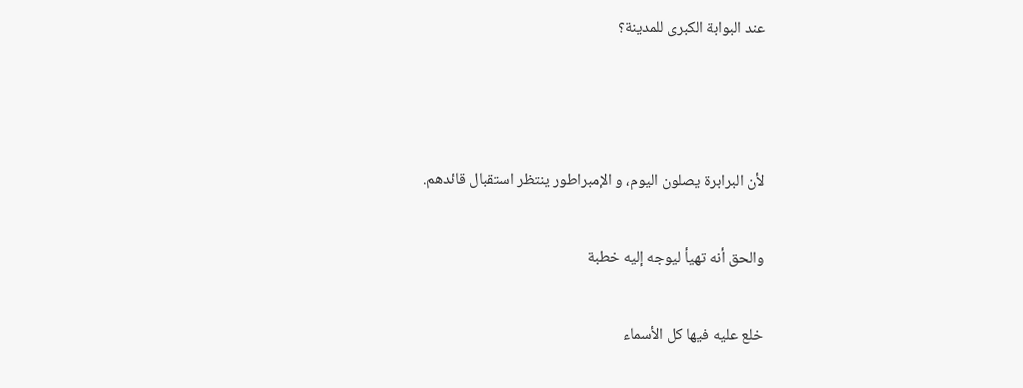عند البوابة الكبرى للمدينة؟



لأن البرابرة يصلون اليوم، و الإمبراطور ينتظر استقبال قائدهم.

والحق أنه تهيأ ليوجه إليه خطبة

خلع عليه فيها كل الأسماء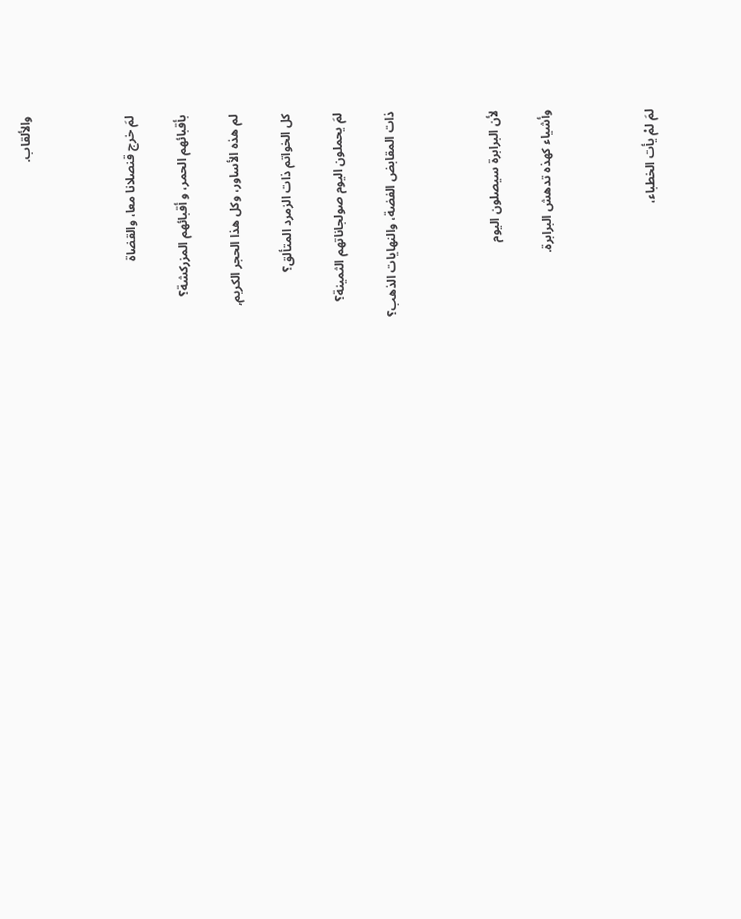والألقاب.



لمَ خرج قنصلانا معا، والقضاة

بأقبائهم الحمر، و أقبائهم المزركشة؟

لم هذه الأساور، وكل هذا الحجر الكريم,

كل الخواتم ذات الزمرد المتألق؟

لمَ يحملون اليوم صولجاناتهم الثمينة؟

ذات المقابض الفضة، والنهايات الذهب؟



لأن البرابرة سيصلون اليوم

وأشياء كهذه تدهش البرابرة.



لمَ لمْ يأت الخطباء،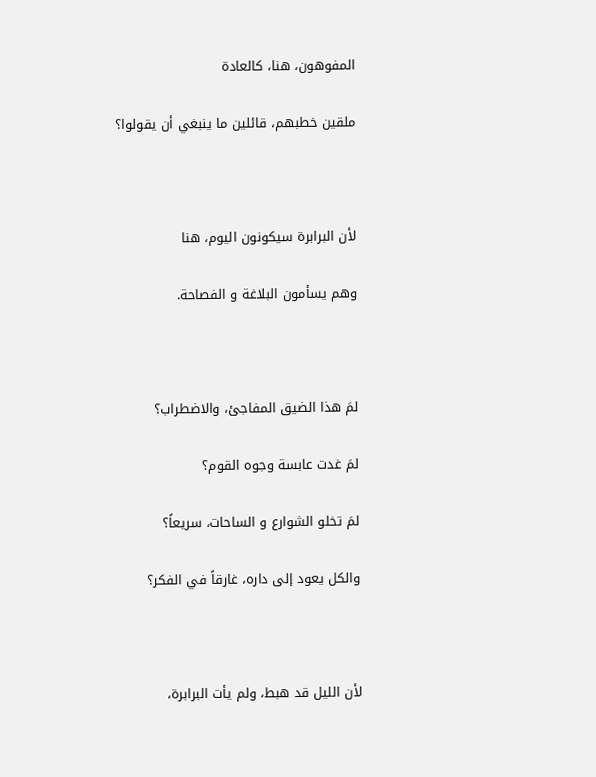المفوهون، هنا، كالعادة

ملقين خطبهم، قائلين ما ينبغي أن يقولوا؟



لأن البرابرة سيكونون اليوم، هنا

وهم يسأمون البلاغة و الفصاحة.



لمَ هذا الضيق المفاجئ، والاضطراب؟

لمَ غدت عابسة وجوه القوم؟

لمَ تخلو الشوارع و الساحات، سريعاً؟

والكل يعود إلى داره، غارقاً في الفكر؟



لأن الليل قد هبط، ولم يأت البرابرة،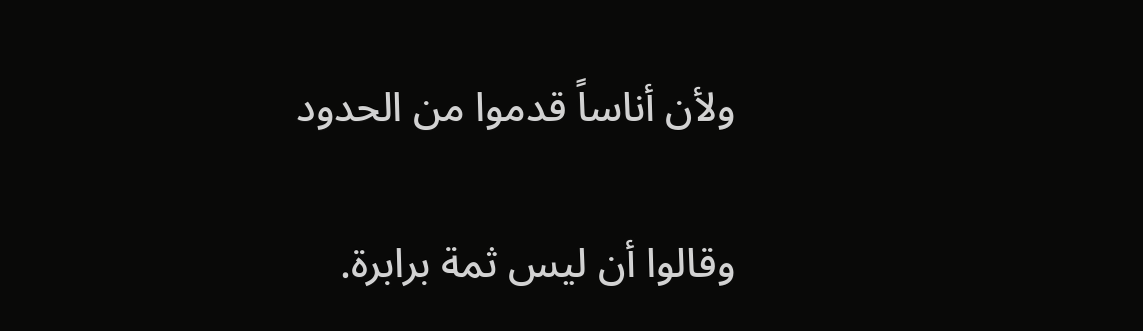ولأن أناساً قدموا من الحدود

وقالوا أن ليس ثمة برابرة.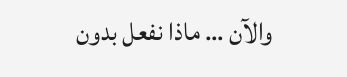والآن … ماذا نفعل بدون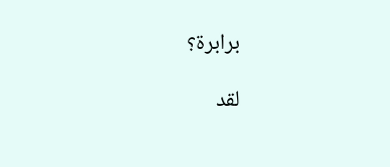برابرة؟

لقد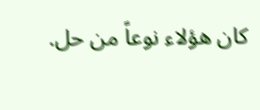كان هؤلاء نوعاً من حل.